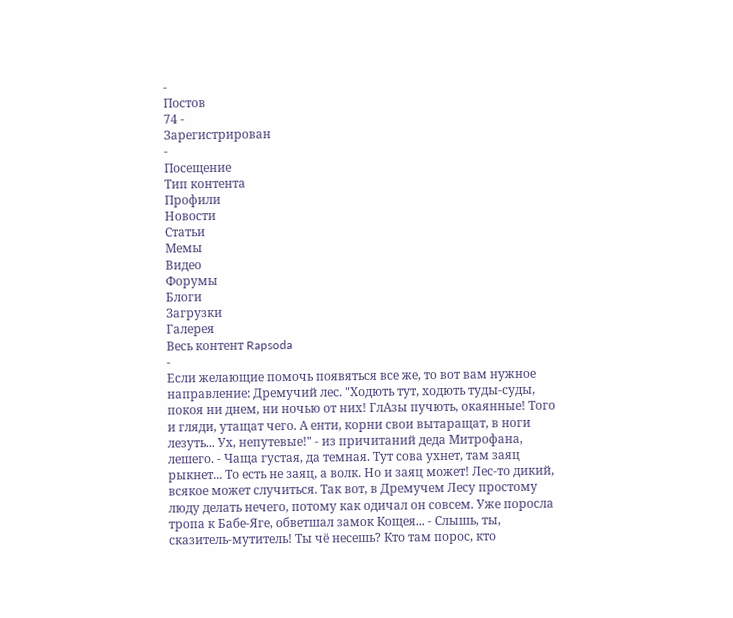-
Постов
74 -
Зарегистрирован
-
Посещение
Тип контента
Профили
Новости
Статьи
Мемы
Видео
Форумы
Блоги
Загрузки
Галерея
Весь контент Rapsoda
-
Если желающие помочь появяться все же, то вот вам нужное направление: Дремучий лес. "Ходють тут, ходють туды-суды, покоя ни днем, ни ночью от них! ГлАзы пучють, окаянные! Того и гляди, утащат чего. А енти, корни свои вытаращат, в ноги лезуть... Ух, непутевые!" - из причитаний деда Митрофана, лешего. - Чаща густая, да темная. Тут сова ухнет, там заяц рыкнет... То есть не заяц, а волк. Но и заяц может! Лес-то дикий, всякое может случиться. Так вот, в Дремучем Лесу простому люду делать нечего, потому как одичал он совсем. Уже поросла тропа к Бабе-Яге, обветшал замок Кощея... - Слышь, ты, сказитель-мутитель! Ты чё несешь? Кто там порос, кто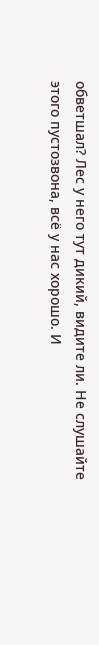обветшал? Лес у него тут дикий, видите ли. Не слушайте этого пустозвона, всё у нас хорошо. И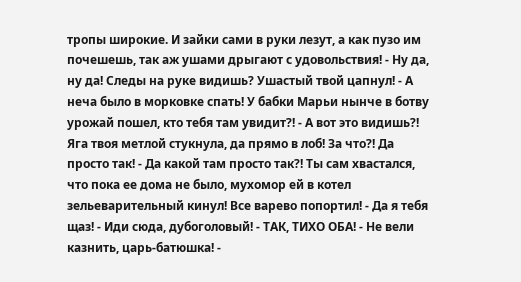тропы широкие. И зайки сами в руки лезут, а как пузо им почешешь, так аж ушами дрыгают с удовольствия! - Ну да, ну да! Следы на руке видишь? Ушастый твой цапнул! - А неча было в морковке спать! У бабки Марьи нынче в ботву урожай пошел, кто тебя там увидит?! - А вот это видишь?! Яга твоя метлой стукнула, да прямо в лоб! За что?! Да просто так! - Да какой там просто так?! Ты сам хвастался, что пока ее дома не было, мухомор ей в котел зельеварительный кинул! Все варево попортил! - Да я тебя щаз! - Иди сюда, дубоголовый! - ТАК, ТИХО ОБА! - Не вели казнить, царь-батюшка! -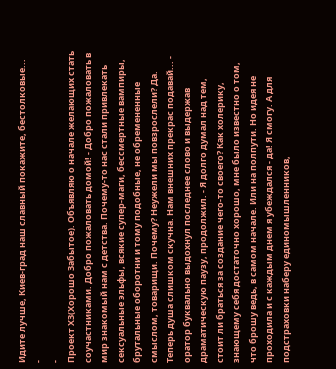Идите лучше, Киев-град наш славный покажите, бестолковые...
-
-
Проект ХЗ(Хорошо Забытое). Объявляю о начале желающих стать соучастниками. Добро пожаловать домой! - Добро пожаловать в мир знакомый нам с детства. Почему-то нас стали привлекать сексуальные эльфы, всякие супер-маги, бессмертные вампиры, брутальные оборотни и тому подобные, не обремененные смыслом, товарищи. Почему? Неужели мы повзрослели? Да. Теперь душа слишком скучна. Нам внешних прекрас подавай... - оратор буквально выдохнул последнее слово и выдержав драматическую паузу, продолжил. - Я долго думал над тем, стоит ли браться за создание чего-то своего? Как холерику, знающему себя достаточно хорошо, мне было известно о том, что брошу ведь, в самом начале. Или на полпути. Но идея не проходила и с каждым днем я убеждался - да! Я смогу. А для подстраховки наберу единомышленников,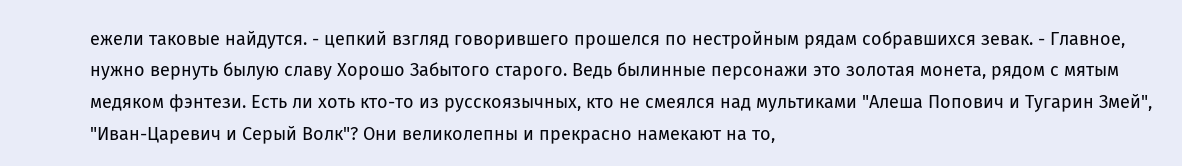ежели таковые найдутся. - цепкий взгляд говорившего прошелся по нестройным рядам собравшихся зевак. - Главное, нужно вернуть былую славу Хорошо Забытого старого. Ведь былинные персонажи это золотая монета, рядом с мятым медяком фэнтези. Есть ли хоть кто-то из русскоязычных, кто не смеялся над мультиками "Алеша Попович и Тугарин Змей", "Иван-Царевич и Серый Волк"? Они великолепны и прекрасно намекают на то,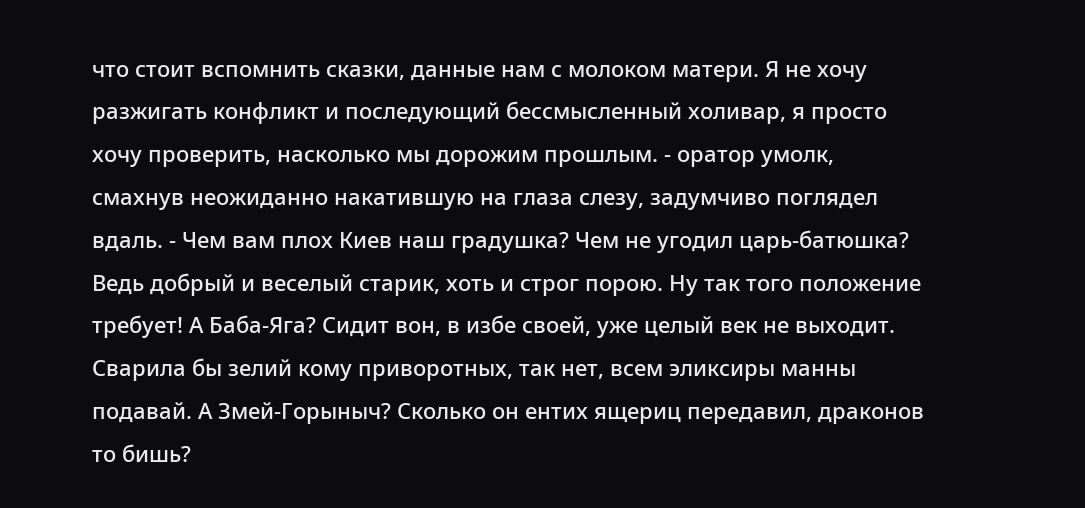что стоит вспомнить сказки, данные нам с молоком матери. Я не хочу разжигать конфликт и последующий бессмысленный холивар, я просто хочу проверить, насколько мы дорожим прошлым. - оратор умолк, смахнув неожиданно накатившую на глаза слезу, задумчиво поглядел вдаль. - Чем вам плох Киев наш градушка? Чем не угодил царь-батюшка? Ведь добрый и веселый старик, хоть и строг порою. Ну так того положение требует! А Баба-Яга? Сидит вон, в избе своей, уже целый век не выходит. Сварила бы зелий кому приворотных, так нет, всем эликсиры манны подавай. А Змей-Горыныч? Сколько он ентих ящериц передавил, драконов то бишь?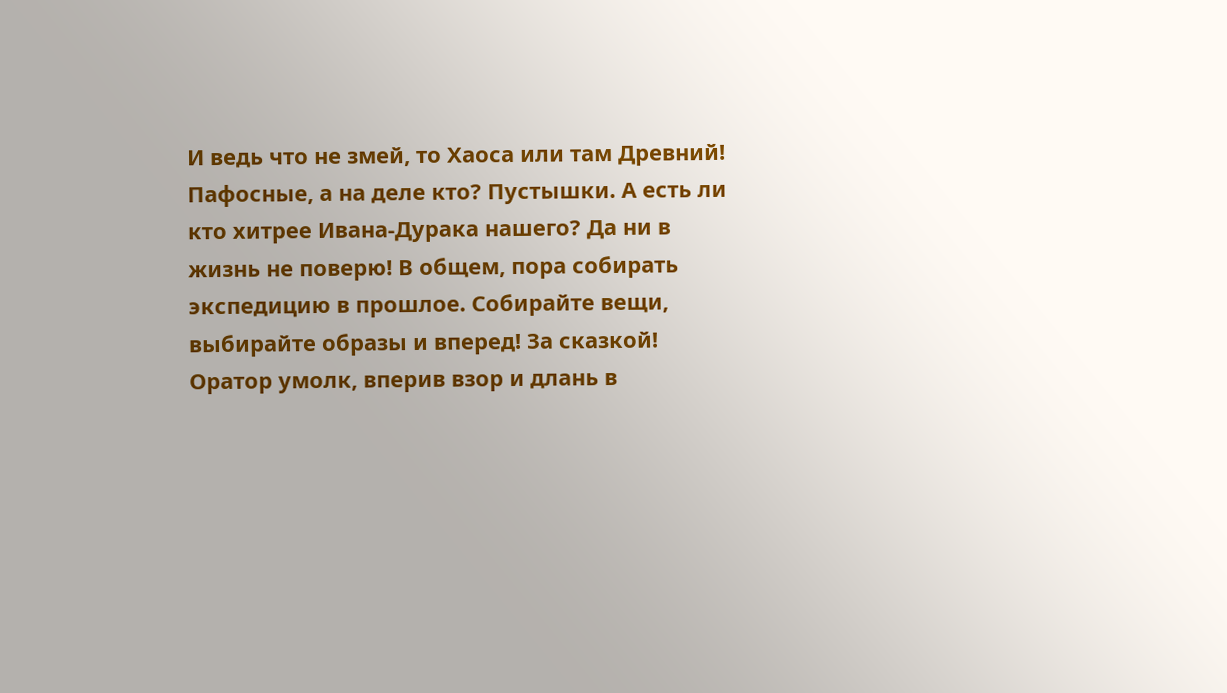И ведь что не змей, то Хаоса или там Древний! Пафосные, а на деле кто? Пустышки. А есть ли кто хитрее Ивана-Дурака нашего? Да ни в жизнь не поверю! В общем, пора собирать экспедицию в прошлое. Собирайте вещи, выбирайте образы и вперед! За сказкой! Оратор умолк, вперив взор и длань в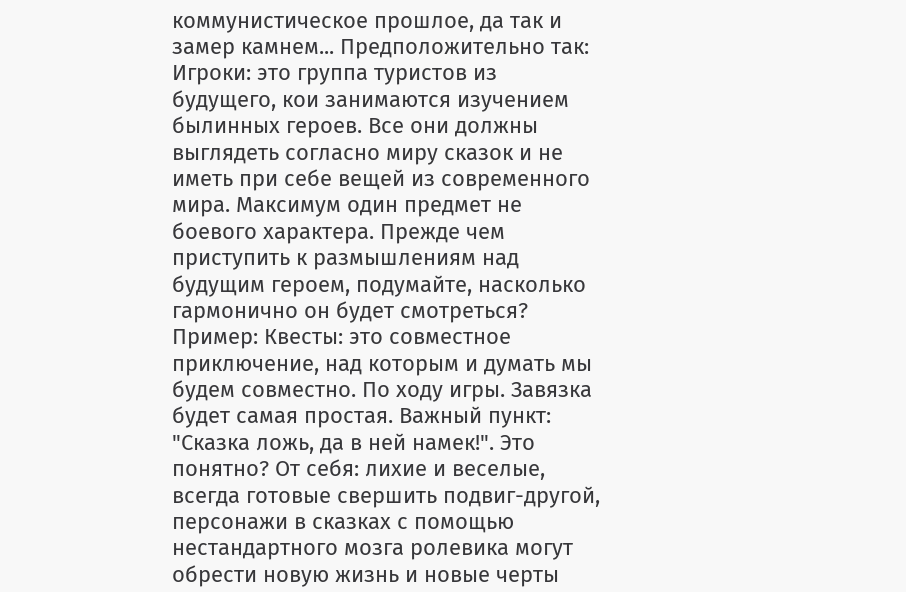коммунистическое прошлое, да так и замер камнем... Предположительно так: Игроки: это группа туристов из будущего, кои занимаются изучением былинных героев. Все они должны выглядеть согласно миру сказок и не иметь при себе вещей из современного мира. Максимум один предмет не боевого характера. Прежде чем приступить к размышлениям над будущим героем, подумайте, насколько гармонично он будет смотреться? Пример: Квесты: это совместное приключение, над которым и думать мы будем совместно. По ходу игры. Завязка будет самая простая. Важный пункт: "Сказка ложь, да в ней намек!". Это понятно? От себя: лихие и веселые, всегда готовые свершить подвиг-другой, персонажи в сказках с помощью нестандартного мозга ролевика могут обрести новую жизнь и новые черты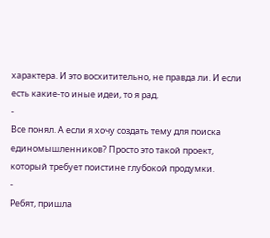характера. И это восхитительно, не правда ли. И если есть какие-то иные идеи, то я рад.
-
Все понял. А если я хочу создать тему для поиска единомышленников? Просто это такой проект, который требует поистине глубокой продумки.
-
Ребят, пришла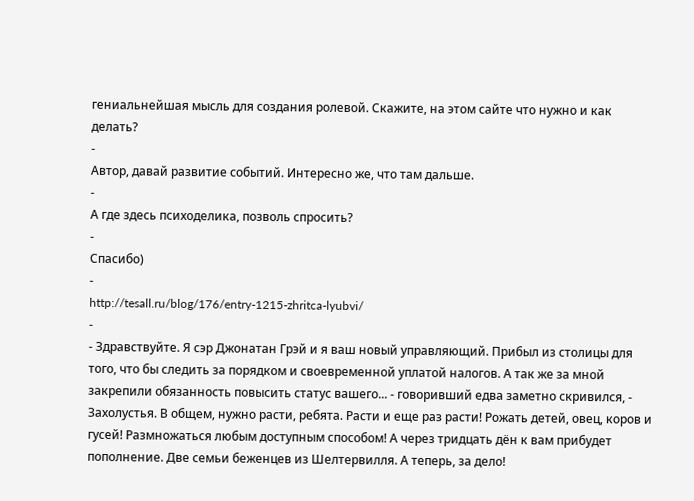гениальнейшая мысль для создания ролевой. Скажите, на этом сайте что нужно и как делать?
-
Автор, давай развитие событий. Интересно же, что там дальше.
-
А где здесь психоделика, позволь спросить?
-
Спасибо)
-
http://tesall.ru/blog/176/entry-1215-zhritca-lyubvi/
-
- Здравствуйте. Я сэр Джонатан Грэй и я ваш новый управляющий. Прибыл из столицы для того, что бы следить за порядком и своевременной уплатой налогов. А так же за мной закрепили обязанность повысить статус вашего... - говоривший едва заметно скривился, - Захолустья. В общем, нужно расти, ребята. Расти и еще раз расти! Рожать детей, овец, коров и гусей! Размножаться любым доступным способом! А через тридцать дён к вам прибудет пополнение. Две семьи беженцев из Шелтервилля. А теперь, за дело!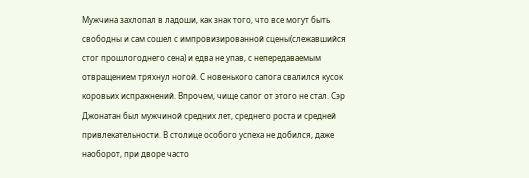Мужчина захлопал в ладоши, как знак того, что все могут быть свободны и сам сошел с импровизированной сцены(слежавшийся стог прошлогоднего сена) и едва не упав, с непередаваемым отвращением тряхнул ногой. С новенького сапога свалился кусок коровьих испражнений. Впрочем, чище сапог от этого не стал. Сэр Джонатан был мужчиной средних лет, среднего роста и средней привлекательности. В столице особого успеха не добился, даже наоборот, при дворе часто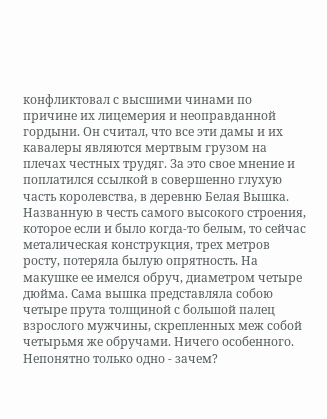конфликтовал с высшими чинами по причине их лицемерия и неоправданной гордыни. Он считал, что все эти дамы и их кавалеры являются мертвым грузом на плечах честных трудяг. За это свое мнение и поплатился ссылкой в совершенно глухую часть королевства, в деревню Белая Вышка. Названную в честь самого высокого строения, которое если и было когда-то белым, то сейчас металическая конструкция, трех метров росту, потеряла былую опрятность. На макушке ее имелся обруч, диаметром четыре дюйма. Сама вышка представляла собою четыре прута толщиной с большой палец взрослого мужчины, скрепленных меж собой четырьмя же обручами. Ничего особенного. Непонятно только одно - зачем?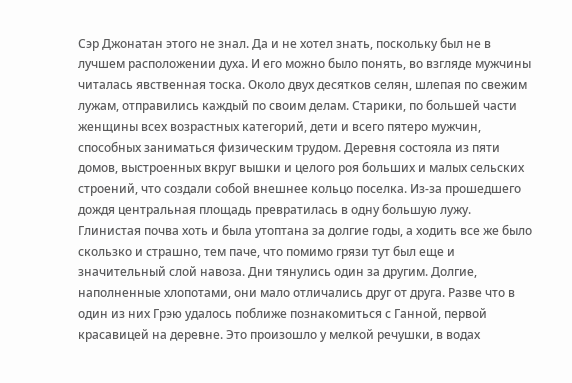Сэр Джонатан этого не знал. Да и не хотел знать, поскольку был не в лучшем расположении духа. И его можно было понять, во взгляде мужчины читалась явственная тоска. Около двух десятков селян, шлепая по свежим лужам, отправились каждый по своим делам. Старики, по большей части женщины всех возрастных категорий, дети и всего пятеро мужчин, способных заниматься физическим трудом. Деревня состояла из пяти домов, выстроенных вкруг вышки и целого роя больших и малых сельских строений, что создали собой внешнее кольцо поселка. Из-за прошедшего дождя центральная площадь превратилась в одну большую лужу. Глинистая почва хоть и была утоптана за долгие годы, а ходить все же было скользко и страшно, тем паче, что помимо грязи тут был еще и значительный слой навоза. Дни тянулись один за другим. Долгие, наполненные хлопотами, они мало отличались друг от друга. Разве что в один из них Грэю удалось поближе познакомиться с Ганной, первой красавицей на деревне. Это произошло у мелкой речушки, в водах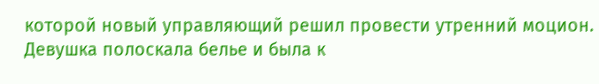которой новый управляющий решил провести утренний моцион. Девушка полоскала белье и была к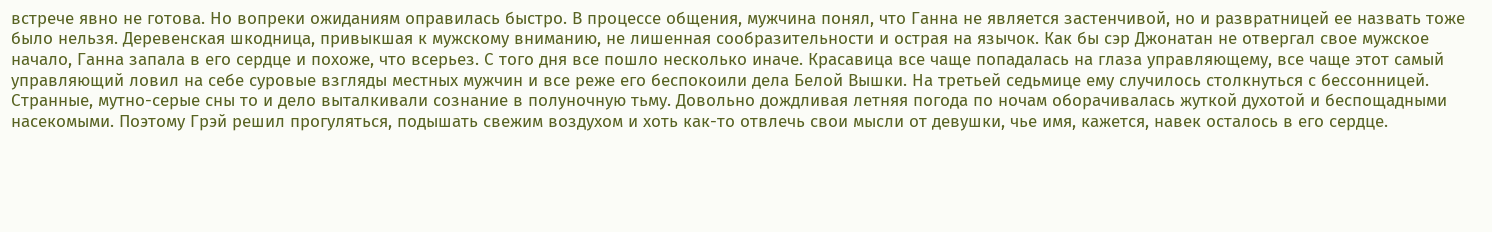встрече явно не готова. Но вопреки ожиданиям оправилась быстро. В процессе общения, мужчина понял, что Ганна не является застенчивой, но и развратницей ее назвать тоже было нельзя. Деревенская шкодница, привыкшая к мужскому вниманию, не лишенная сообразительности и острая на язычок. Как бы сэр Джонатан не отвергал свое мужское начало, Ганна запала в его сердце и похоже, что всерьез. С того дня все пошло несколько иначе. Красавица все чаще попадалась на глаза управляющему, все чаще этот самый управляющий ловил на себе суровые взгляды местных мужчин и все реже его беспокоили дела Белой Вышки. На третьей седьмице ему случилось столкнуться с бессонницей. Странные, мутно-серые сны то и дело выталкивали сознание в полуночную тьму. Довольно дождливая летняя погода по ночам оборачивалась жуткой духотой и беспощадными насекомыми. Поэтому Грэй решил прогуляться, подышать свежим воздухом и хоть как-то отвлечь свои мысли от девушки, чье имя, кажется, навек осталось в его сердце.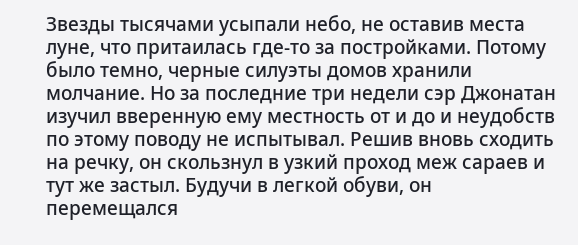Звезды тысячами усыпали небо, не оставив места луне, что притаилась где-то за постройками. Потому было темно, черные силуэты домов хранили молчание. Но за последние три недели сэр Джонатан изучил вверенную ему местность от и до и неудобств по этому поводу не испытывал. Решив вновь сходить на речку, он скользнул в узкий проход меж сараев и тут же застыл. Будучи в легкой обуви, он перемещался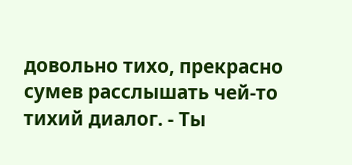довольно тихо, прекрасно сумев расслышать чей-то тихий диалог. - Ты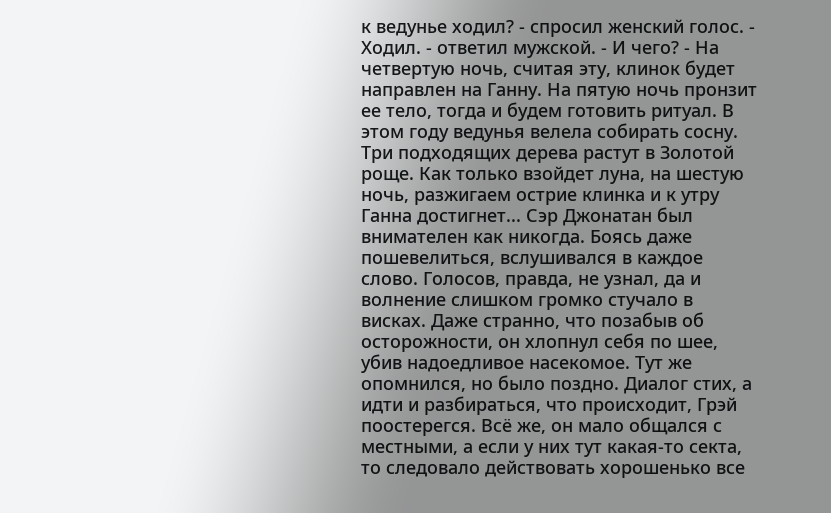к ведунье ходил? - спросил женский голос. - Ходил. - ответил мужской. - И чего? - На четвертую ночь, считая эту, клинок будет направлен на Ганну. На пятую ночь пронзит ее тело, тогда и будем готовить ритуал. В этом году ведунья велела собирать сосну. Три подходящих дерева растут в Золотой роще. Как только взойдет луна, на шестую ночь, разжигаем острие клинка и к утру Ганна достигнет... Сэр Джонатан был внимателен как никогда. Боясь даже пошевелиться, вслушивался в каждое слово. Голосов, правда, не узнал, да и волнение слишком громко стучало в висках. Даже странно, что позабыв об осторожности, он хлопнул себя по шее, убив надоедливое насекомое. Тут же опомнился, но было поздно. Диалог стих, а идти и разбираться, что происходит, Грэй поостерегся. Всё же, он мало общался с местными, а если у них тут какая-то секта, то следовало действовать хорошенько все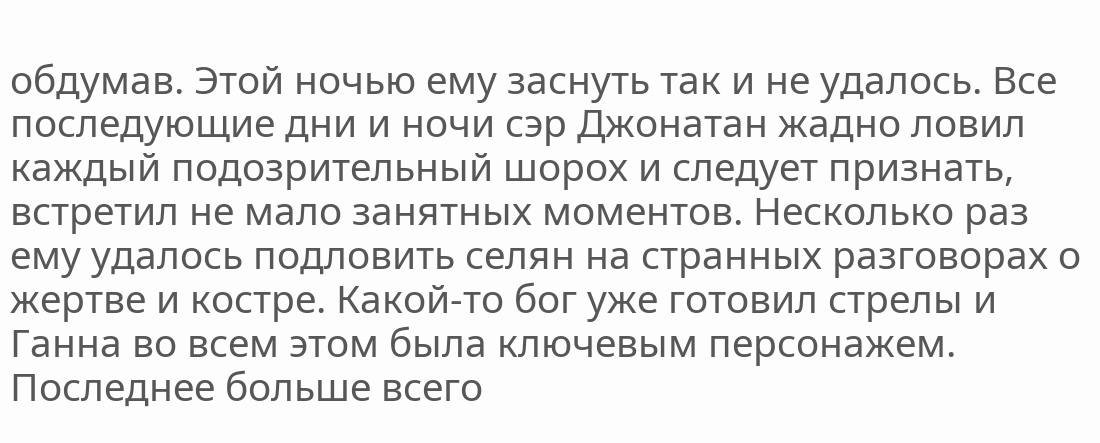обдумав. Этой ночью ему заснуть так и не удалось. Все последующие дни и ночи сэр Джонатан жадно ловил каждый подозрительный шорох и следует признать, встретил не мало занятных моментов. Несколько раз ему удалось подловить селян на странных разговорах о жертве и костре. Какой-то бог уже готовил стрелы и Ганна во всем этом была ключевым персонажем. Последнее больше всего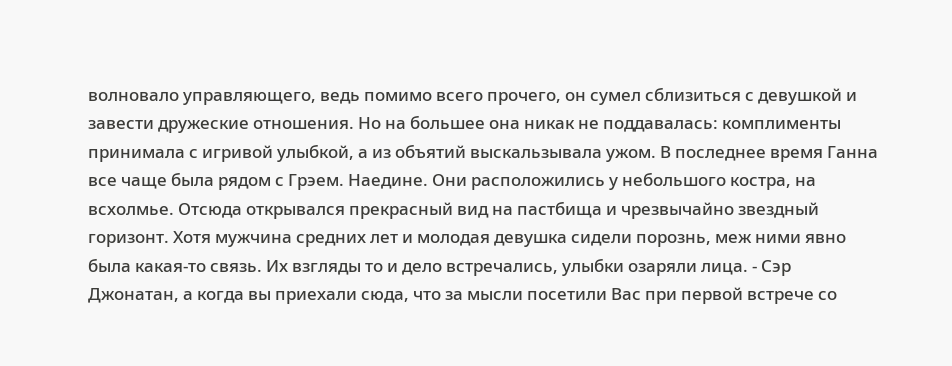волновало управляющего, ведь помимо всего прочего, он сумел сблизиться с девушкой и завести дружеские отношения. Но на большее она никак не поддавалась: комплименты принимала с игривой улыбкой, а из объятий выскальзывала ужом. В последнее время Ганна все чаще была рядом с Грэем. Наедине. Они расположились у небольшого костра, на всхолмье. Отсюда открывался прекрасный вид на пастбища и чрезвычайно звездный горизонт. Хотя мужчина средних лет и молодая девушка сидели порознь, меж ними явно была какая-то связь. Их взгляды то и дело встречались, улыбки озаряли лица. - Сэр Джонатан, а когда вы приехали сюда, что за мысли посетили Вас при первой встрече со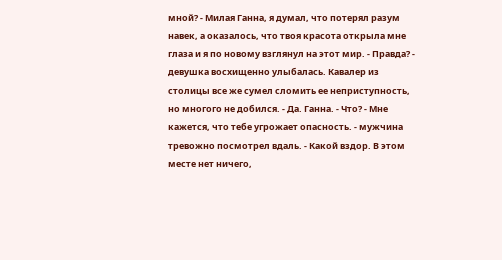мной? - Милая Ганна, я думал, что потерял разум навек, а оказалось, что твоя красота открыла мне глаза и я по новому взглянул на этот мир. - Правда? - девушка восхищенно улыбалась. Кавалер из столицы все же сумел сломить ее неприступность, но многого не добился. - Да. Ганна. - Что? - Мне кажется, что тебе угрожает опасность. - мужчина тревожно посмотрел вдаль. - Какой вздор. В этом месте нет ничего,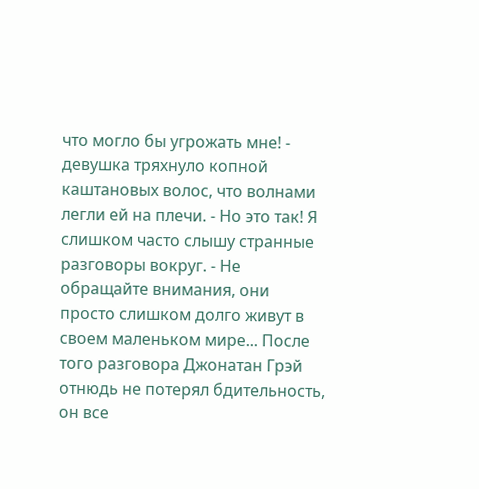что могло бы угрожать мне! - девушка тряхнуло копной каштановых волос, что волнами легли ей на плечи. - Но это так! Я слишком часто слышу странные разговоры вокруг. - Не обращайте внимания, они просто слишком долго живут в своем маленьком мире... После того разговора Джонатан Грэй отнюдь не потерял бдительность, он все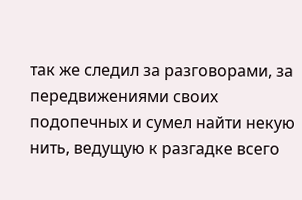так же следил за разговорами, за передвижениями своих подопечных и сумел найти некую нить, ведущую к разгадке всего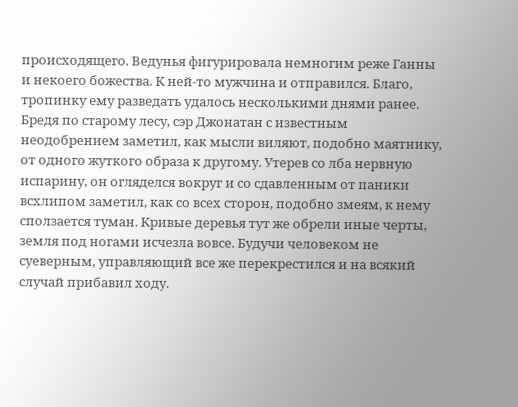происходящего. Ведунья фигурировала немногим реже Ганны и некоего божества. К ней-то мужчина и отправился. Благо, тропинку ему разведать удалось несколькими днями ранее. Бредя по старому лесу, сэр Джонатан с известным неодобрением заметил, как мысли виляют, подобно маятнику, от одного жуткого образа к другому. Утерев со лба нервную испарину, он огляделся вокруг и со сдавленным от паники всхлипом заметил, как со всех сторон, подобно змеям, к нему сползается туман. Кривые деревья тут же обрели иные черты, земля под ногами исчезла вовсе. Будучи человеком не суеверным, управляющий все же перекрестился и на всякий случай прибавил ходу.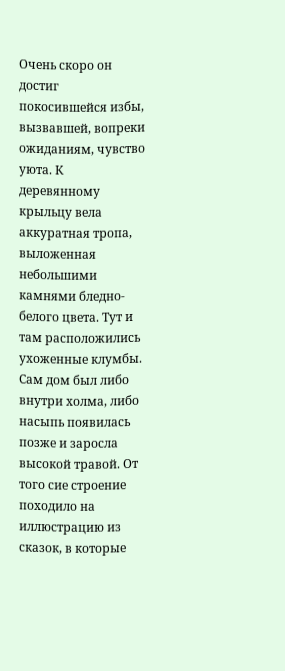Очень скоро он достиг покосившейся избы, вызвавшей, вопреки ожиданиям, чувство уюта. К деревянному крыльцу вела аккуратная тропа, выложенная небольшими камнями бледно-белого цвета. Тут и там расположились ухоженные клумбы. Сам дом был либо внутри холма, либо насыпь появилась позже и заросла высокой травой. От того сие строение походило на иллюстрацию из сказок, в которые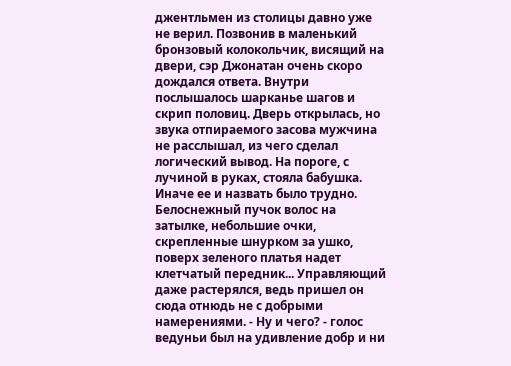джентльмен из столицы давно уже не верил. Позвонив в маленький бронзовый колокольчик, висящий на двери, сэр Джонатан очень скоро дождался ответа. Внутри послышалось шарканье шагов и скрип половиц. Дверь открылась, но звука отпираемого засова мужчина не расслышал, из чего сделал логический вывод. На пороге, с лучиной в руках, стояла бабушка. Иначе ее и назвать было трудно. Белоснежный пучок волос на затылке, небольшие очки, скрепленные шнурком за ушко, поверх зеленого платья надет клетчатый передник... Управляющий даже растерялся, ведь пришел он сюда отнюдь не с добрыми намерениями. - Ну и чего? - голос ведуньи был на удивление добр и ни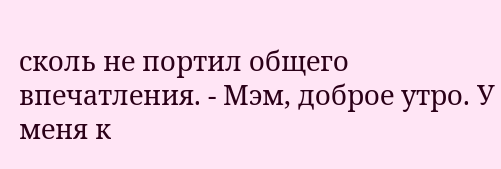сколь не портил общего впечатления. - Мэм, доброе утро. У меня к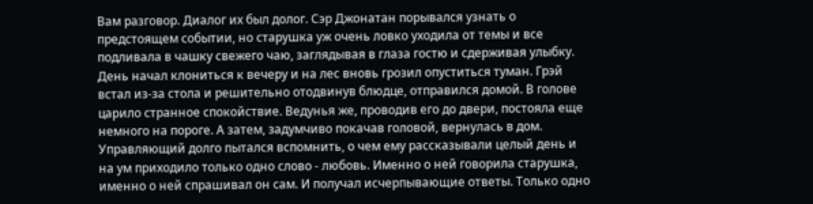Вам разговор. Диалог их был долог. Сэр Джонатан порывался узнать о предстоящем событии, но старушка уж очень ловко уходила от темы и все подливала в чашку свежего чаю, заглядывая в глаза гостю и сдерживая улыбку. День начал клониться к вечеру и на лес вновь грозил опуститься туман. Грэй встал из-за стола и решительно отодвинув блюдце, отправился домой. В голове царило странное спокойствие. Ведунья же, проводив его до двери, постояла еще немного на пороге. А затем, задумчиво покачав головой, вернулась в дом. Управляющий долго пытался вспомнить, о чем ему рассказывали целый день и на ум приходило только одно слово - любовь. Именно о ней говорила старушка, именно о ней спрашивал он сам. И получал исчерпывающие ответы. Только одно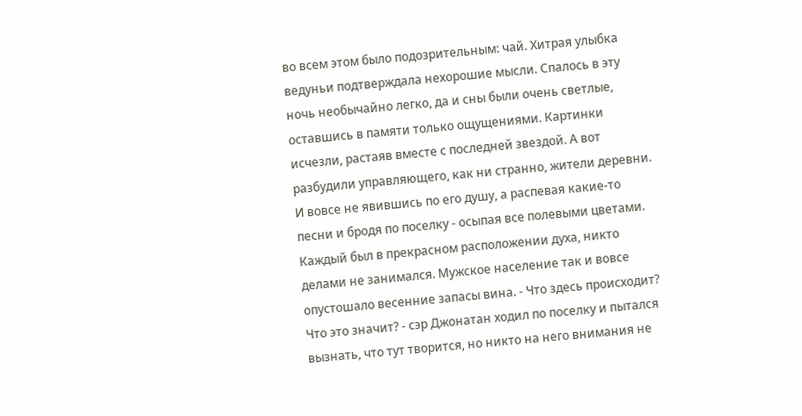во всем этом было подозрительным: чай. Хитрая улыбка ведуньи подтверждала нехорошие мысли. Спалось в эту ночь необычайно легко, да и сны были очень светлые, оставшись в памяти только ощущениями. Картинки исчезли, растаяв вместе с последней звездой. А вот разбудили управляющего, как ни странно, жители деревни. И вовсе не явившись по его душу, а распевая какие-то песни и бродя по поселку - осыпая все полевыми цветами. Каждый был в прекрасном расположении духа, никто делами не занимался. Мужское население так и вовсе опустошало весенние запасы вина. - Что здесь происходит? Что это значит? - сэр Джонатан ходил по поселку и пытался вызнать, что тут творится, но никто на него внимания не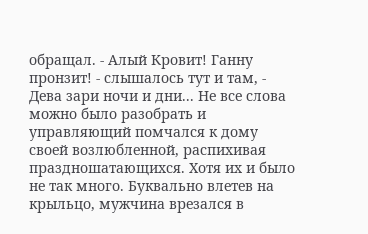обращал. - Алый Кровит! Ганну пронзит! - слышалось тут и там, - Дева зари ночи и дни... Не все слова можно было разобрать и управляющий помчался к дому своей возлюбленной, распихивая праздношатающихся. Хотя их и было не так много. Буквально влетев на крыльцо, мужчина врезался в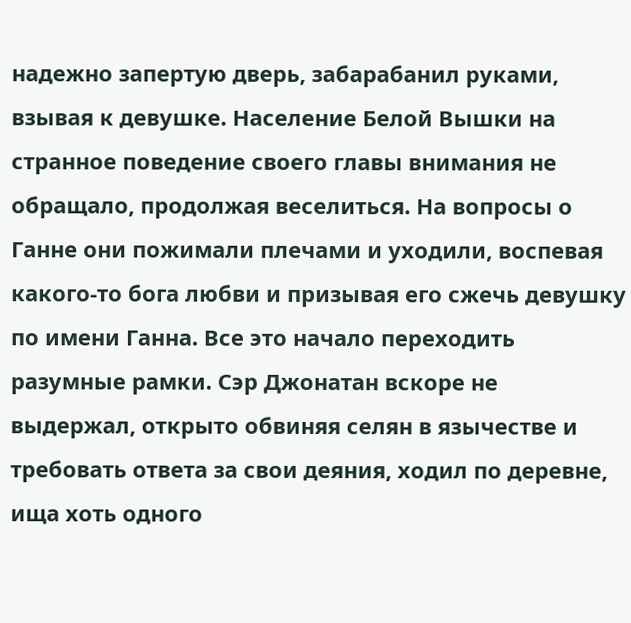надежно запертую дверь, забарабанил руками, взывая к девушке. Население Белой Вышки на странное поведение своего главы внимания не обращало, продолжая веселиться. На вопросы о Ганне они пожимали плечами и уходили, воспевая какого-то бога любви и призывая его сжечь девушку по имени Ганна. Все это начало переходить разумные рамки. Сэр Джонатан вскоре не выдержал, открыто обвиняя селян в язычестве и требовать ответа за свои деяния, ходил по деревне, ища хоть одного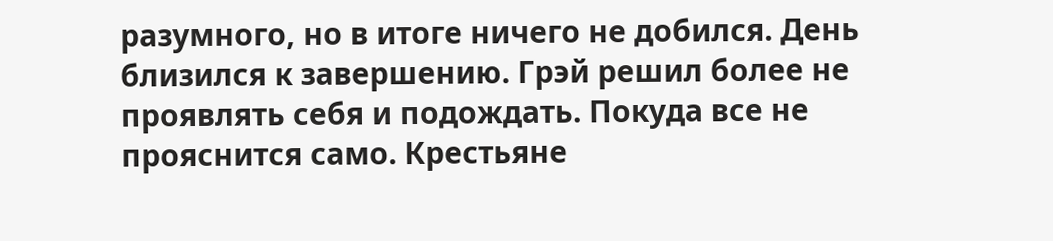разумного, но в итоге ничего не добился. День близился к завершению. Грэй решил более не проявлять себя и подождать. Покуда все не прояснится само. Крестьяне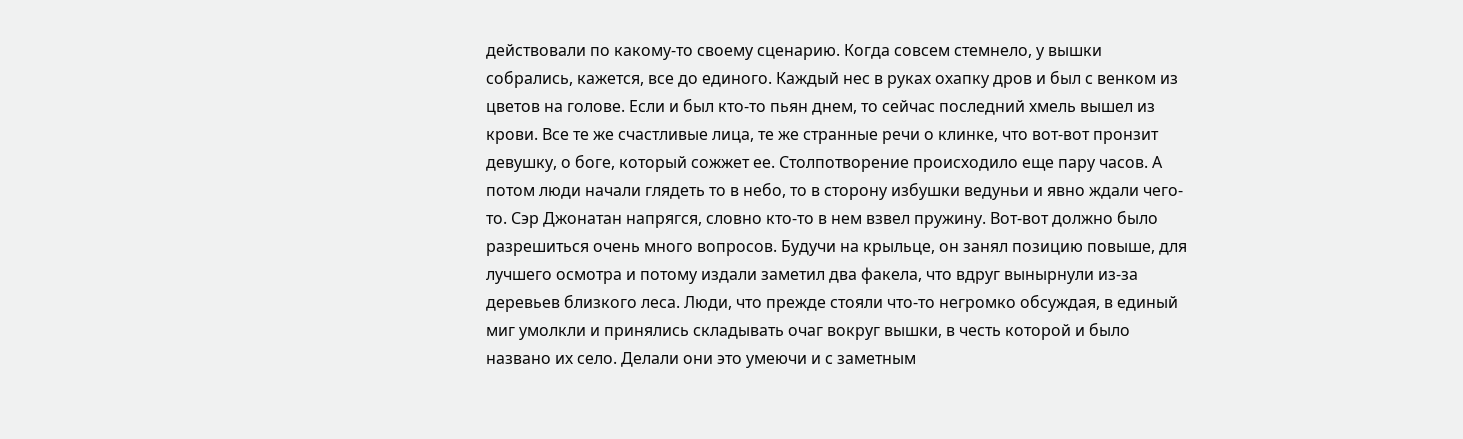действовали по какому-то своему сценарию. Когда совсем стемнело, у вышки собрались, кажется, все до единого. Каждый нес в руках охапку дров и был с венком из цветов на голове. Если и был кто-то пьян днем, то сейчас последний хмель вышел из крови. Все те же счастливые лица, те же странные речи о клинке, что вот-вот пронзит девушку, о боге, который сожжет ее. Столпотворение происходило еще пару часов. А потом люди начали глядеть то в небо, то в сторону избушки ведуньи и явно ждали чего-то. Сэр Джонатан напрягся, словно кто-то в нем взвел пружину. Вот-вот должно было разрешиться очень много вопросов. Будучи на крыльце, он занял позицию повыше, для лучшего осмотра и потому издали заметил два факела, что вдруг вынырнули из-за деревьев близкого леса. Люди, что прежде стояли что-то негромко обсуждая, в единый миг умолкли и принялись складывать очаг вокруг вышки, в честь которой и было названо их село. Делали они это умеючи и с заметным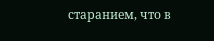старанием, что в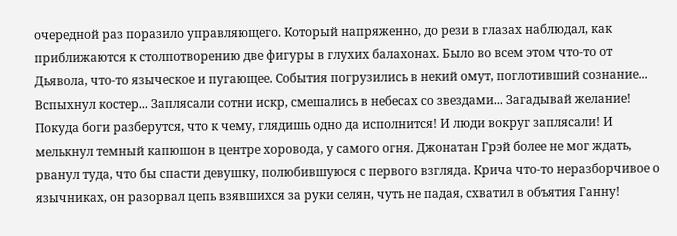очередной раз поразило управляющего. Который напряженно, до рези в глазах наблюдал, как приближаются к столпотворению две фигуры в глухих балахонах. Было во всем этом что-то от Дьявола, что-то языческое и пугающее. События погрузились в некий омут, поглотивший сознание... Вспыхнул костер... Заплясали сотни искр, смешались в небесах со звездами... Загадывай желание! Покуда боги разберутся, что к чему, глядишь одно да исполнится! И люди вокруг заплясали! И мелькнул темный капюшон в центре хоровода, у самого огня. Джонатан Грэй более не мог ждать, рванул туда, что бы спасти девушку, полюбившуюся с первого взгляда. Крича что-то неразборчивое о язычниках, он разорвал цепь взявшихся за руки селян, чуть не падая, схватил в объятия Ганну!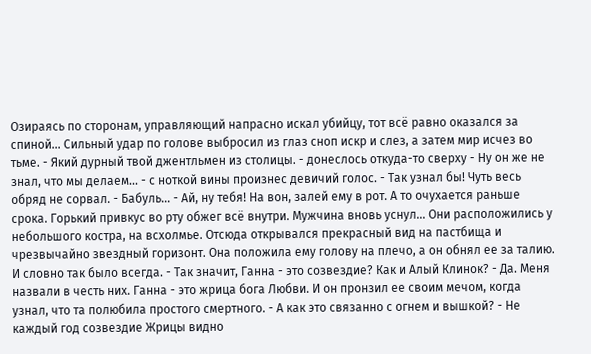Озираясь по сторонам, управляющий напрасно искал убийцу, тот всё равно оказался за спиной... Сильный удар по голове выбросил из глаз сноп искр и слез, а затем мир исчез во тьме. - Який дурный твой джентльмен из столицы. - донеслось откуда-то сверху - Ну он же не знал, что мы делаем... - с ноткой вины произнес девичий голос. - Так узнал бы! Чуть весь обряд не сорвал. - Бабуль... - Ай, ну тебя! На вон, залей ему в рот. А то очухается раньше срока. Горький привкус во рту обжег всё внутри. Мужчина вновь уснул... Они расположились у небольшого костра, на всхолмье. Отсюда открывался прекрасный вид на пастбища и чрезвычайно звездный горизонт. Она положила ему голову на плечо, а он обнял ее за талию. И словно так было всегда. - Так значит, Ганна - это созвездие? Как и Алый Клинок? - Да. Меня назвали в честь них. Ганна - это жрица бога Любви. И он пронзил ее своим мечом, когда узнал, что та полюбила простого смертного. - А как это связанно с огнем и вышкой? - Не каждый год созвездие Жрицы видно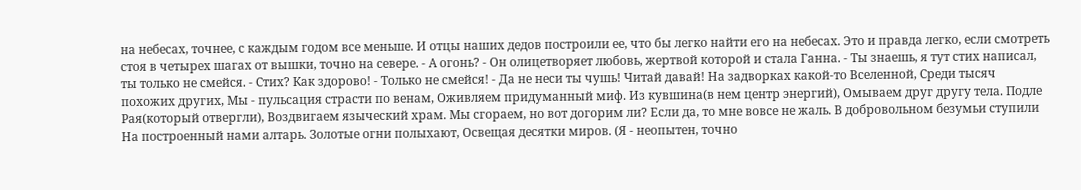на небесах, точнее, с каждым годом все меньше. И отцы наших дедов построили ее, что бы легко найти его на небесах. Это и правда легко, если смотреть стоя в четырех шагах от вышки, точно на севере. - А огонь? - Он олицетворяет любовь, жертвой которой и стала Ганна. - Ты знаешь, я тут стих написал, ты только не смейся. - Стих? Как здорово! - Только не смейся! - Да не неси ты чушь! Читай давай! На задворках какой-то Вселенной, Среди тысяч похожих других, Мы - пульсация страсти по венам, Оживляем придуманный миф. Из кувшина(в нем центр энергий), Омываем друг другу тела. Подле Рая(который отвергли), Воздвигаем языческий храм. Мы сгораем, но вот догорим ли? Если да, то мне вовсе не жаль. В добровольном безумьи ступили На построенный нами алтарь. Золотые огни полыхают, Освещая десятки миров. (Я - неопытен, точно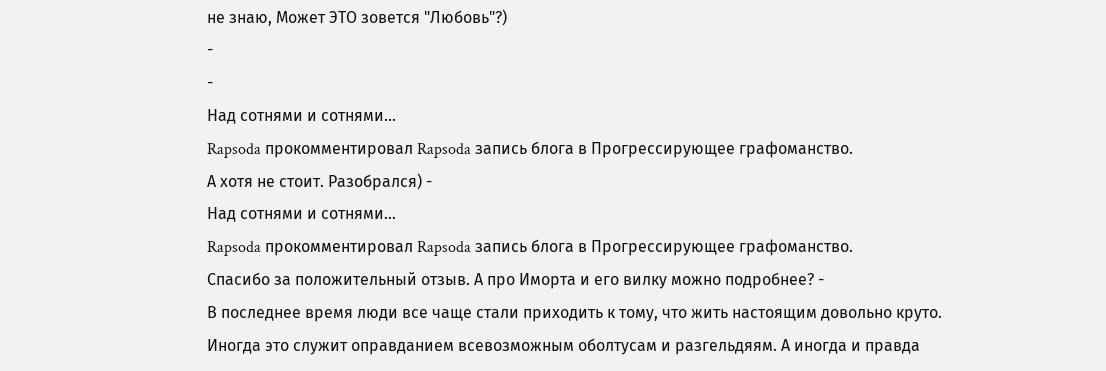не знаю, Может ЭТО зовется "Любовь"?)
-
-
Над сотнями и сотнями...
Rapsoda прокомментировал Rapsoda запись блога в Прогрессирующее графоманство.
А хотя не стоит. Разобрался) -
Над сотнями и сотнями...
Rapsoda прокомментировал Rapsoda запись блога в Прогрессирующее графоманство.
Спасибо за положительный отзыв. А про Иморта и его вилку можно подробнее? -
В последнее время люди все чаще стали приходить к тому, что жить настоящим довольно круто. Иногда это служит оправданием всевозможным оболтусам и разгельдяям. А иногда и правда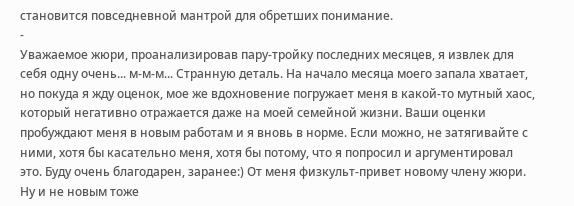становится повседневной мантрой для обретших понимание.
-
Уважаемое жюри, проанализировав пару-тройку последних месяцев, я извлек для себя одну очень... м-м-м... Странную деталь. На начало месяца моего запала хватает, но покуда я жду оценок, мое же вдохновение погружает меня в какой-то мутный хаос, который негативно отражается даже на моей семейной жизни. Ваши оценки пробуждают меня в новым работам и я вновь в норме. Если можно, не затягивайте с ними, хотя бы касательно меня, хотя бы потому, что я попросил и аргументировал это. Буду очень благодарен, заранее:) От меня физкульт-привет новому члену жюри. Ну и не новым тоже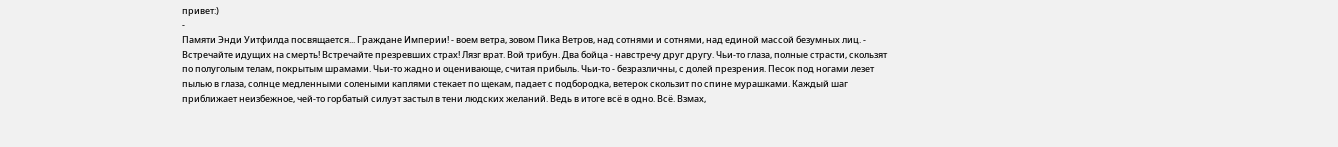привет:)
-
Памяти Энди Уитфилда посвящается... Граждане Империи! - воем ветра, зовом Пика Ветров, над сотнями и сотнями, над единой массой безумных лиц. - Встречайте идущих на смерть! Встречайте презревших страх! Лязг врат. Вой трибун. Два бойца - навстречу друг другу. Чьи-то глаза, полные страсти, скользят по полуголым телам, покрытым шрамами. Чьи-то жадно и оценивающе, считая прибыль. Чьи-то - безразличны, с долей презрения. Песок под ногами лезет пылью в глаза, солнце медленными солеными каплями стекает по щекам, падает с подбородка, ветерок скользит по спине мурашками. Каждый шаг приближает неизбежное, чей-то горбатый силуэт застыл в тени людских желаний. Ведь в итоге всё в одно. Всё. Взмах,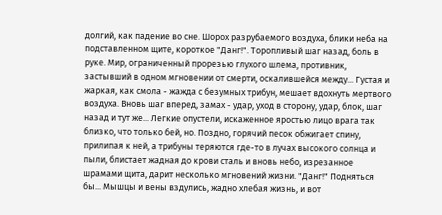долгий, как падение во сне. Шорох разрубаемого воздуха, блики неба на подставленном щите, короткое "Данг!". Торопливый шаг назад, боль в руке. Мир, ограниченный прорезью глухого шлема, противник, застывший в одном мгновении от смерти, оскалившейся между... Густая и жаркая, как смола - жажда с безумных трибун, мешает вдохнуть мертвого воздуха. Вновь шаг вперед, замах - удар, уход в сторону, удар, блок, шаг назад и тут же... Легкие опустели, искаженное яростью лицо врага так близко, что только бей, но. Поздно, горячий песок обжигает спину, прилипая к ней, а трибуны теряются где-то в лучах высокого солнца и пыли, блистает жадная до крови сталь и вновь небо, изрезанное шрамами щита, дарит несколько мгновений жизни. "Данг!" Подняться бы... Мышцы и вены вздулись, жадно хлебая жизнь, и вот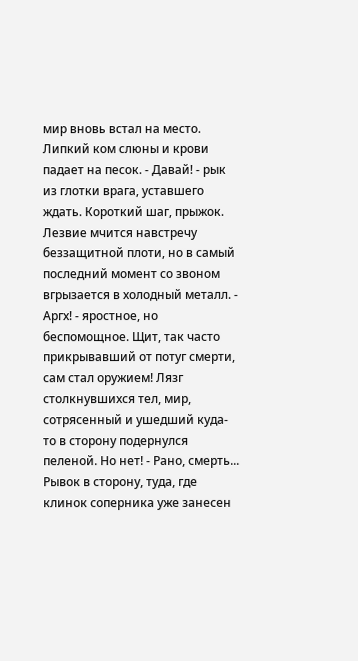мир вновь встал на место. Липкий ком слюны и крови падает на песок. - Давай! - рык из глотки врага, уставшего ждать. Короткий шаг, прыжок. Лезвие мчится навстречу беззащитной плоти, но в самый последний момент со звоном вгрызается в холодный металл. - Аргх! - яростное, но беспомощное. Щит, так часто прикрывавший от потуг смерти, сам стал оружием! Лязг столкнувшихся тел, мир, сотрясенный и ушедший куда-то в сторону подернулся пеленой. Но нет! - Рано, смерть... Рывок в сторону, туда, где клинок соперника уже занесен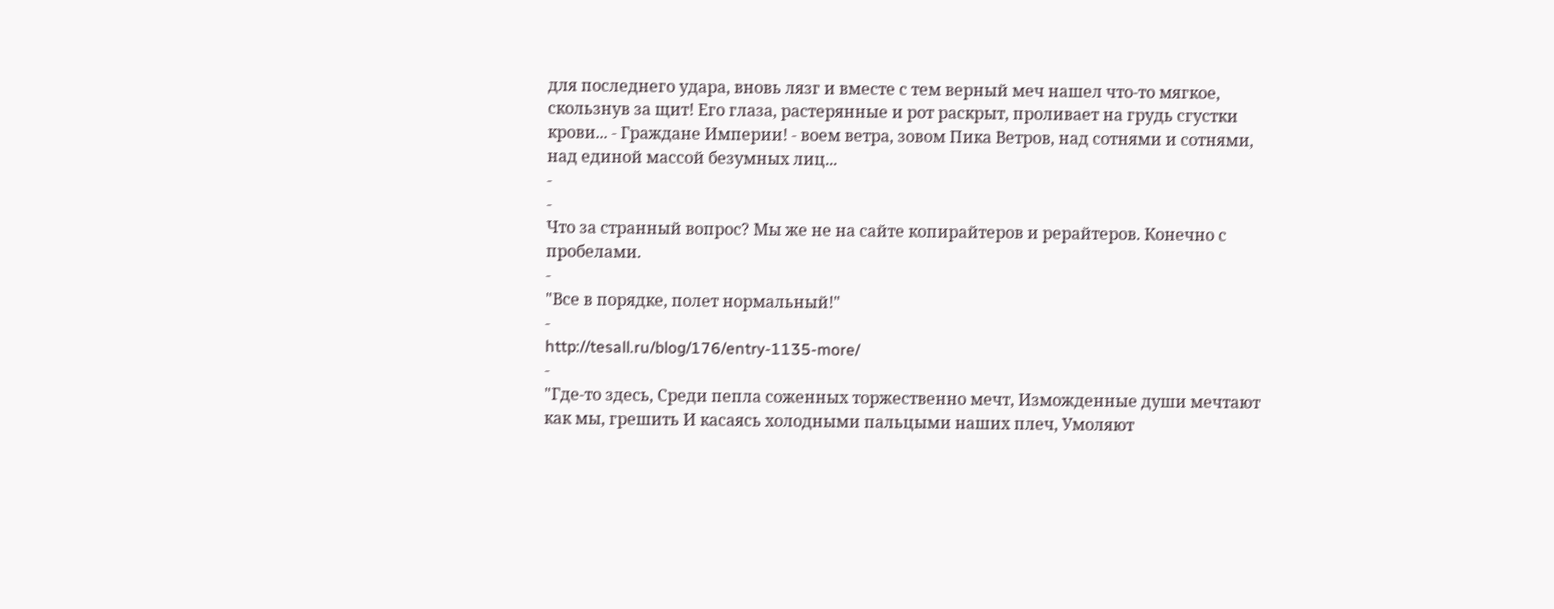для последнего удара, вновь лязг и вместе с тем верный меч нашел что-то мягкое, скользнув за щит! Его глаза, растерянные и рот раскрыт, проливает на грудь сгустки крови... - Граждане Империи! - воем ветра, зовом Пика Ветров, над сотнями и сотнями, над единой массой безумных лиц...
-
-
Что за странный вопрос? Мы же не на сайте копирайтеров и рерайтеров. Конечно с пробелами.
-
"Все в порядке, полет нормальный!"
-
http://tesall.ru/blog/176/entry-1135-more/
-
"Где-то здесь, Среди пепла соженных торжественно мечт, Изможденные души мечтают как мы, грешить И касаясь холодными пальцыми наших плеч, Умоляют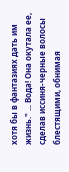хотя бы в фантазиях дать им жизнь." ... Вода! Она окутала ее, сделав иссиня-черные волосы блестящими, обнимая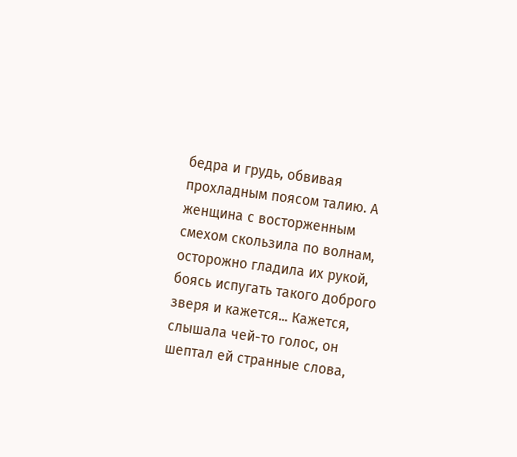бедра и грудь, обвивая прохладным поясом талию. А женщина с восторженным смехом скользила по волнам, осторожно гладила их рукой, боясь испугать такого доброго зверя и кажется... Кажется, слышала чей-то голос, он шептал ей странные слова,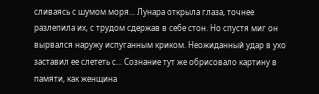сливаясь с шумом моря... Лунара открыла глаза, точнее разлепила их, с трудом сдержав в себе стон. Но спустя миг он вырвался наружу испуганным криком. Неожиданный удар в ухо заставил ее слететь с... Сознание тут же обрисовало картину в памяти, как женщина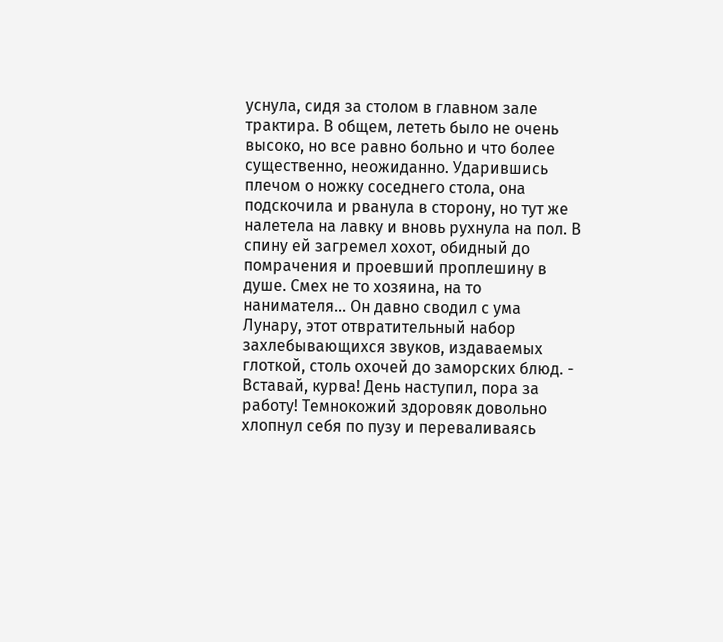уснула, сидя за столом в главном зале трактира. В общем, лететь было не очень высоко, но все равно больно и что более существенно, неожиданно. Ударившись плечом о ножку соседнего стола, она подскочила и рванула в сторону, но тут же налетела на лавку и вновь рухнула на пол. В спину ей загремел хохот, обидный до помрачения и проевший проплешину в душе. Смех не то хозяина, на то нанимателя... Он давно сводил с ума Лунару, этот отвратительный набор захлебывающихся звуков, издаваемых глоткой, столь охочей до заморских блюд. - Вставай, курва! День наступил, пора за работу! Темнокожий здоровяк довольно хлопнул себя по пузу и переваливаясь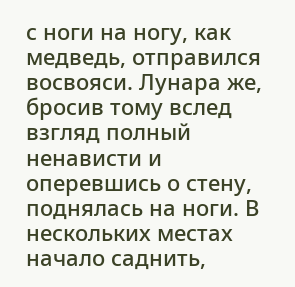с ноги на ногу, как медведь, отправился восвояси. Лунара же, бросив тому вслед взгляд полный ненависти и оперевшись о стену, поднялась на ноги. В нескольких местах начало саднить,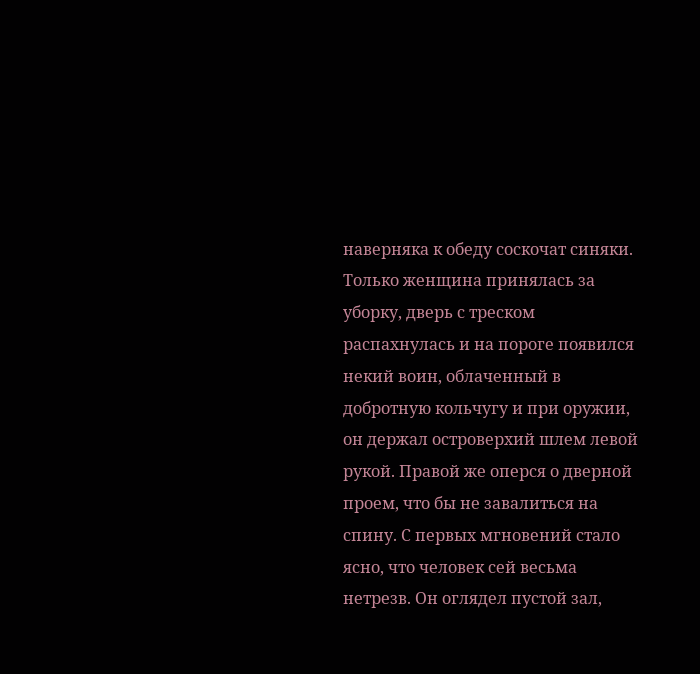наверняка к обеду соскочат синяки. Только женщина принялась за уборку, дверь с треском распахнулась и на пороге появился некий воин, облаченный в добротную кольчугу и при оружии, он держал островерхий шлем левой рукой. Правой же оперся о дверной проем, что бы не завалиться на спину. С первых мгновений стало ясно, что человек сей весьма нетрезв. Он оглядел пустой зал,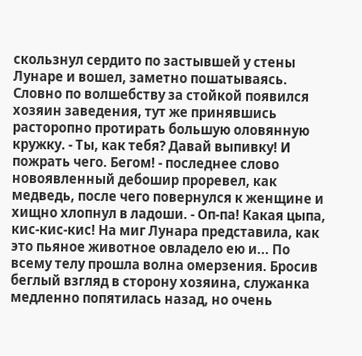скользнул сердито по застывшей у стены Лунаре и вошел, заметно пошатываясь. Словно по волшебству за стойкой появился хозяин заведения, тут же принявшись расторопно протирать большую оловянную кружку. - Ты, как тебя? Давай выпивку! И пожрать чего. Бегом! - последнее слово новоявленный дебошир проревел, как медведь, после чего повернулся к женщине и хищно хлопнул в ладоши. - Оп-па! Какая цыпа, кис-кис-кис! На миг Лунара представила, как это пьяное животное овладело ею и... По всему телу прошла волна омерзения. Бросив беглый взгляд в сторону хозяина, служанка медленно попятилась назад, но очень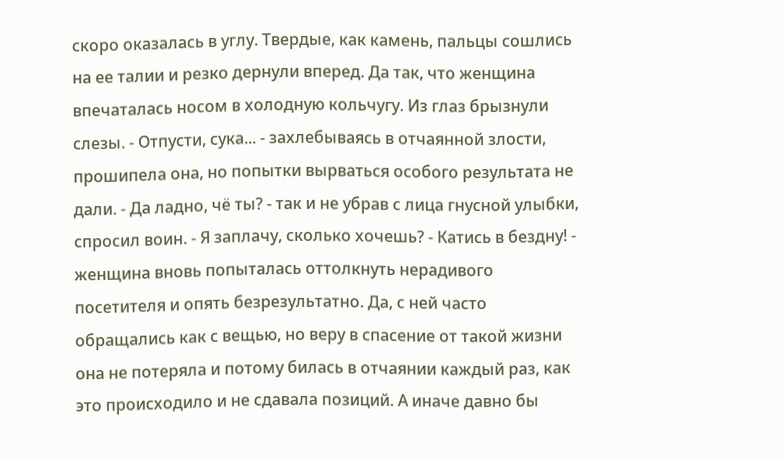скоро оказалась в углу. Твердые, как камень, пальцы сошлись на ее талии и резко дернули вперед. Да так, что женщина впечаталась носом в холодную кольчугу. Из глаз брызнули слезы. - Отпусти, сука... - захлебываясь в отчаянной злости, прошипела она, но попытки вырваться особого результата не дали. - Да ладно, чё ты? - так и не убрав с лица гнусной улыбки, спросил воин. - Я заплачу, сколько хочешь? - Катись в бездну! - женщина вновь попыталась оттолкнуть нерадивого посетителя и опять безрезультатно. Да, с ней часто обращались как с вещью, но веру в спасение от такой жизни она не потеряла и потому билась в отчаянии каждый раз, как это происходило и не сдавала позиций. А иначе давно бы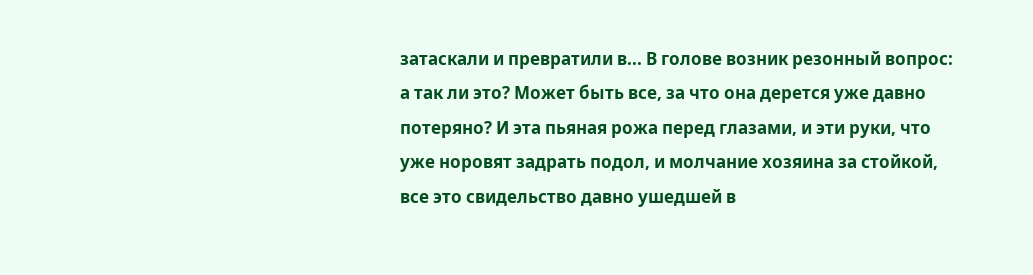затаскали и превратили в... В голове возник резонный вопрос: а так ли это? Может быть все, за что она дерется уже давно потеряно? И эта пьяная рожа перед глазами, и эти руки, что уже норовят задрать подол, и молчание хозяина за стойкой, все это свидельство давно ушедшей в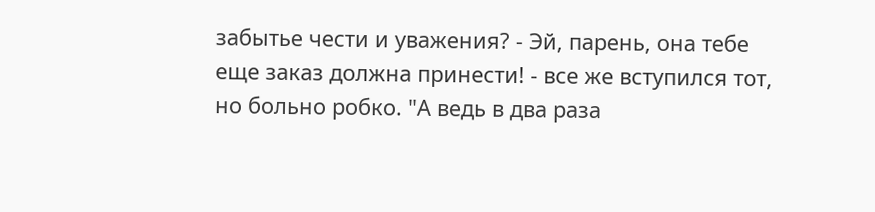забытье чести и уважения? - Эй, парень, она тебе еще заказ должна принести! - все же вступился тот, но больно робко. "А ведь в два раза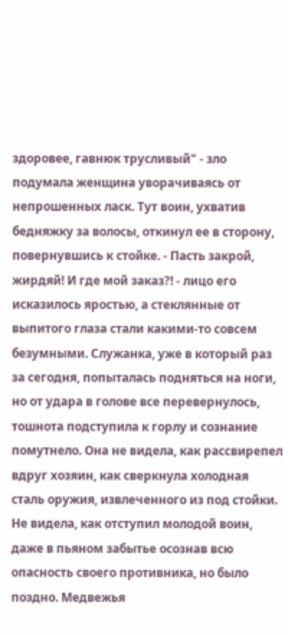здоровее, гавнюк трусливый" - зло подумала женщина уворачиваясь от непрошенных ласк. Тут воин, ухватив бедняжку за волосы, откинул ее в сторону, повернувшись к стойке. - Пасть закрой, жирдяй! И где мой заказ?! - лицо его исказилось яростью, а стеклянные от выпитого глаза стали какими-то совсем безумными. Служанка, уже в который раз за сегодня, попыталась подняться на ноги, но от удара в голове все перевернулось, тошнота подступила к горлу и сознание помутнело. Она не видела, как рассвирепел вдруг хозяин, как сверкнула холодная сталь оружия, извлеченного из под стойки. Не видела, как отступил молодой воин, даже в пьяном забытье осознав всю опасность своего противника, но было поздно. Медвежья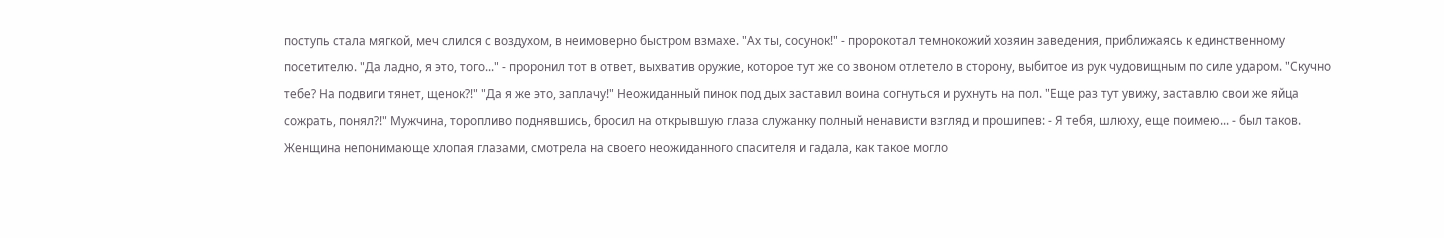поступь стала мягкой, меч слился с воздухом, в неимоверно быстром взмахе. "Ах ты, сосунок!" - пророкотал темнокожий хозяин заведения, приближаясь к единственному посетителю. "Да ладно, я это, того..." - проронил тот в ответ, выхватив оружие, которое тут же со звоном отлетело в сторону, выбитое из рук чудовищным по силе ударом. "Скучно тебе? На подвиги тянет, щенок?!" "Да я же это, заплачу!" Неожиданный пинок под дых заставил воина согнуться и рухнуть на пол. "Еще раз тут увижу, заставлю свои же яйца сожрать, понял?!" Мужчина, торопливо поднявшись, бросил на открывшую глаза служанку полный ненависти взгляд и прошипев: - Я тебя, шлюху, еще поимею... - был таков. Женщина непонимающе хлопая глазами, смотрела на своего неожиданного спасителя и гадала, как такое могло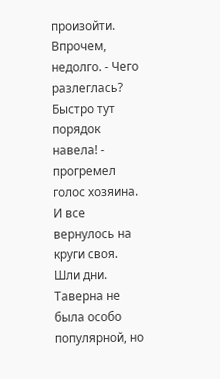произойти. Впрочем, недолго. - Чего разлеглась? Быстро тут порядок навела! - прогремел голос хозяина. И все вернулось на круги своя. Шли дни. Таверна не была особо популярной, но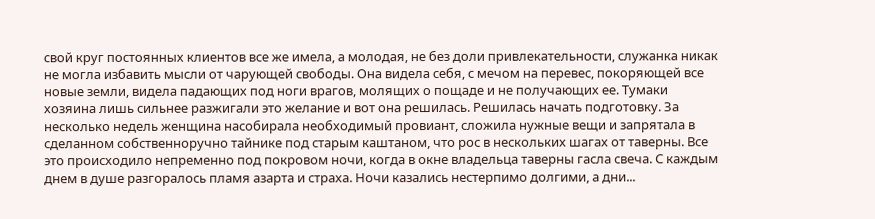свой круг постоянных клиентов все же имела, а молодая, не без доли привлекательности, служанка никак не могла избавить мысли от чарующей свободы. Она видела себя, с мечом на перевес, покоряющей все новые земли, видела падающих под ноги врагов, молящих о пощаде и не получающих ее. Тумаки хозяина лишь сильнее разжигали это желание и вот она решилась. Решилась начать подготовку. За несколько недель женщина насобирала необходимый провиант, сложила нужные вещи и запрятала в сделанном собственноручно тайнике под старым каштаном, что рос в нескольких шагах от таверны. Все это происходило непременно под покровом ночи, когда в окне владельца таверны гасла свеча. С каждым днем в душе разгоралось пламя азарта и страха. Ночи казались нестерпимо долгими, а дни...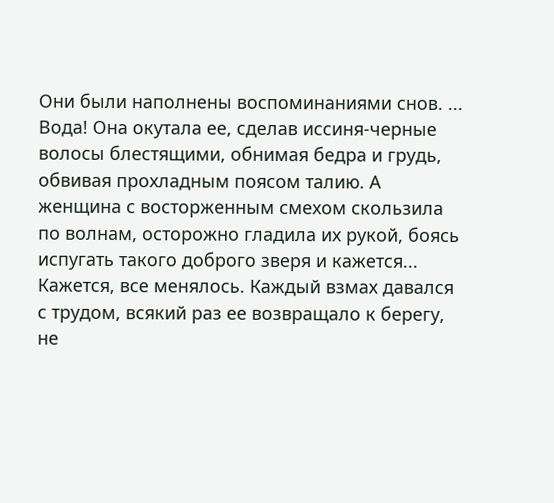Они были наполнены воспоминаниями снов. ... Вода! Она окутала ее, сделав иссиня-черные волосы блестящими, обнимая бедра и грудь, обвивая прохладным поясом талию. А женщина с восторженным смехом скользила по волнам, осторожно гладила их рукой, боясь испугать такого доброго зверя и кажется... Кажется, все менялось. Каждый взмах давался с трудом, всякий раз ее возвращало к берегу, не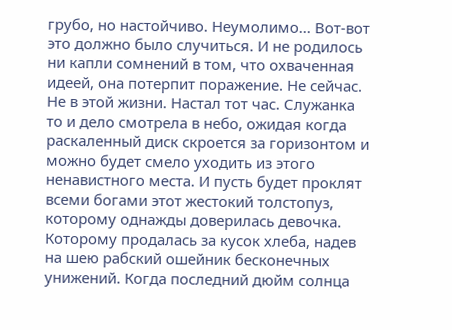грубо, но настойчиво. Неумолимо... Вот-вот это должно было случиться. И не родилось ни капли сомнений в том, что охваченная идеей, она потерпит поражение. Не сейчас. Не в этой жизни. Настал тот час. Служанка то и дело смотрела в небо, ожидая когда раскаленный диск скроется за горизонтом и можно будет смело уходить из этого ненавистного места. И пусть будет проклят всеми богами этот жестокий толстопуз, которому однажды доверилась девочка. Которому продалась за кусок хлеба, надев на шею рабский ошейник бесконечных унижений. Когда последний дюйм солнца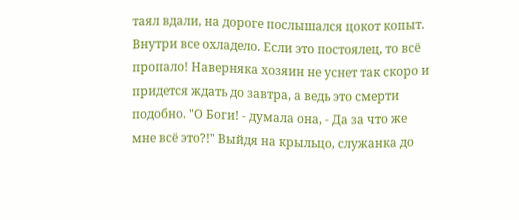таял вдали, на дороге послышался цокот копыт. Внутри все охладело. Если это постоялец, то всё пропало! Наверняка хозяин не уснет так скоро и придется ждать до завтра, а ведь это смерти подобно. "О Боги! - думала она, - Да за что же мне всё это?!" Выйдя на крыльцо, служанка до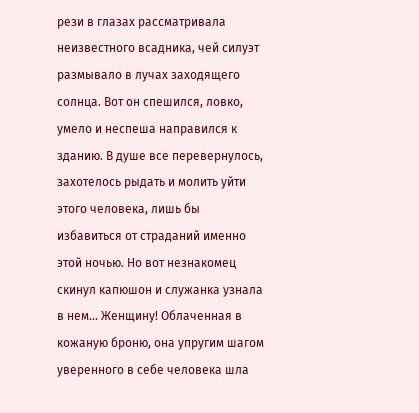рези в глазах рассматривала неизвестного всадника, чей силуэт размывало в лучах заходящего солнца. Вот он спешился, ловко, умело и неспеша направился к зданию. В душе все перевернулось, захотелось рыдать и молить уйти этого человека, лишь бы избавиться от страданий именно этой ночью. Но вот незнакомец скинул капюшон и служанка узнала в нем... Женщину! Облаченная в кожаную броню, она упругим шагом уверенного в себе человека шла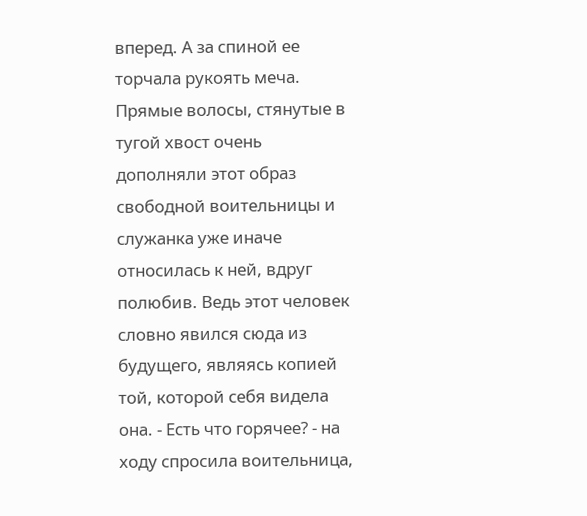вперед. А за спиной ее торчала рукоять меча. Прямые волосы, стянутые в тугой хвост очень дополняли этот образ свободной воительницы и служанка уже иначе относилась к ней, вдруг полюбив. Ведь этот человек словно явился сюда из будущего, являясь копией той, которой себя видела она. - Есть что горячее? - на ходу спросила воительница,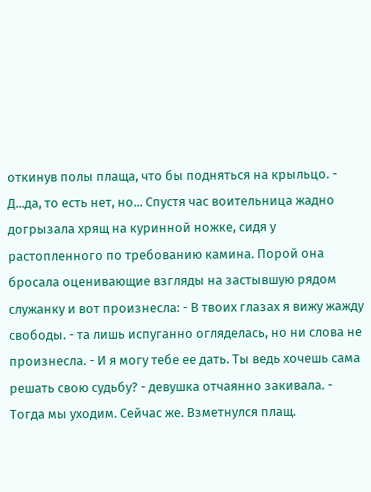откинув полы плаща, что бы подняться на крыльцо. - Д...да, то есть нет, но... Спустя час воительница жадно догрызала хрящ на куринной ножке, сидя у растопленного по требованию камина. Порой она бросала оценивающие взгляды на застывшую рядом служанку и вот произнесла: - В твоих глазах я вижу жажду свободы. - та лишь испуганно огляделась, но ни слова не произнесла. - И я могу тебе ее дать. Ты ведь хочешь сама решать свою судьбу? - девушка отчаянно закивала. - Тогда мы уходим. Сейчас же. Взметнулся плащ.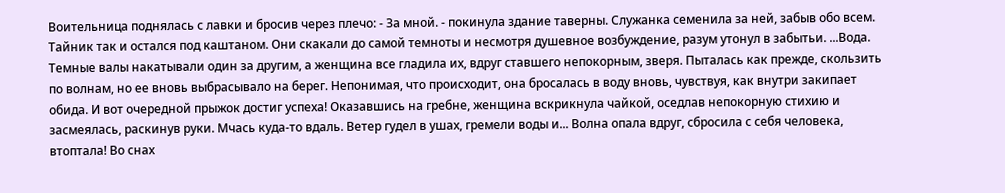Воительница поднялась с лавки и бросив через плечо: - За мной. - покинула здание таверны. Служанка семенила за ней, забыв обо всем. Тайник так и остался под каштаном. Они скакали до самой темноты и несмотря душевное возбуждение, разум утонул в забытьи. ...Вода. Темные валы накатывали один за другим, а женщина все гладила их, вдруг ставшего непокорным, зверя. Пыталась как прежде, скользить по волнам, но ее вновь выбрасывало на берег. Непонимая, что происходит, она бросалась в воду вновь, чувствуя, как внутри закипает обида. И вот очередной прыжок достиг успеха! Оказавшись на гребне, женщина вскрикнула чайкой, оседлав непокорную стихию и засмеялась, раскинув руки. Мчась куда-то вдаль. Ветер гудел в ушах, гремели воды и... Волна опала вдруг, сбросила с себя человека, втоптала! Во снах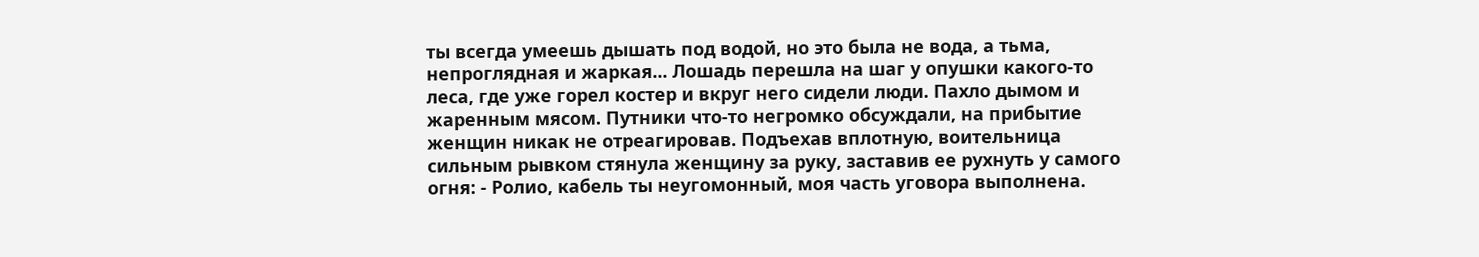ты всегда умеешь дышать под водой, но это была не вода, а тьма, непроглядная и жаркая... Лошадь перешла на шаг у опушки какого-то леса, где уже горел костер и вкруг него сидели люди. Пахло дымом и жаренным мясом. Путники что-то негромко обсуждали, на прибытие женщин никак не отреагировав. Подъехав вплотную, воительница сильным рывком стянула женщину за руку, заставив ее рухнуть у самого огня: - Ролио, кабель ты неугомонный, моя часть уговора выполнена.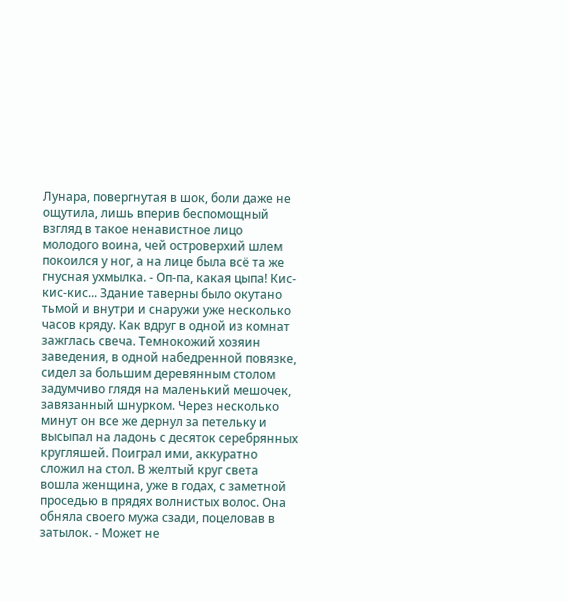Лунара, повергнутая в шок, боли даже не ощутила, лишь вперив беспомощный взгляд в такое ненавистное лицо молодого воина, чей островерхий шлем покоился у ног, а на лице была всё та же гнусная ухмылка. - Оп-па, какая цыпа! Кис-кис-кис... Здание таверны было окутано тьмой и внутри и снаружи уже несколько часов кряду. Как вдруг в одной из комнат зажглась свеча. Темнокожий хозяин заведения, в одной набедренной повязке, сидел за большим деревянным столом задумчиво глядя на маленький мешочек, завязанный шнурком. Через несколько минут он все же дернул за петельку и высыпал на ладонь с десяток серебрянных кругляшей. Поиграл ими, аккуратно сложил на стол. В желтый круг света вошла женщина, уже в годах, с заметной проседью в прядях волнистых волос. Она обняла своего мужа сзади, поцеловав в затылок. - Может не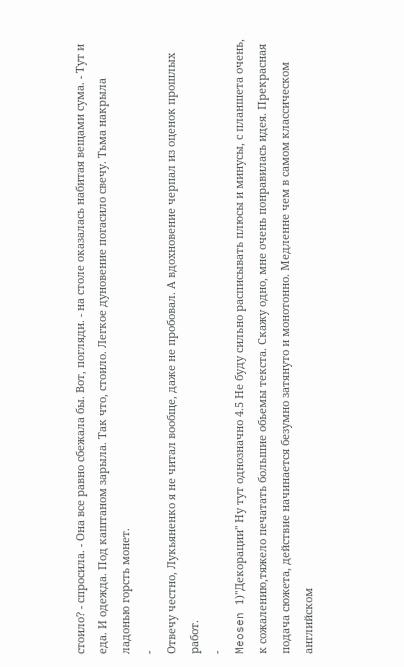стоило? - спросила. - Она все равно сбежала бы. Вот, погляди. - на столе оказалась набитая вещами сума. - Тут и еда. И одежда. Под каштаном зарыла. Так что, стоило. Легкое дуновение погасило свечу. Тьма накрыла ладонью горсть монет.
-
Отвечу честно, Лукьяненко я не читал вообще, даже не пробовал. А вдохновение черпал из оценок прошлых работ.
-
Meosen 1)"Декорации" Ну тут однозначно 4.5 Не буду сильно расписывать плюсы и минусы, с планшета очень, к сожалению,тяжело печатать большие обьемы текста. Скажу одно, мне очень понравилась идея. Прекрасная подача сюжета, действие начинается безумно затянуто и монотонно. Медленне чем в самом классическом английском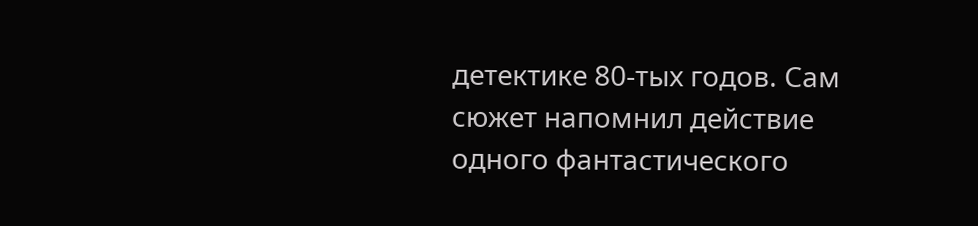детектике 80-тых годов. Сам сюжет напомнил действие одного фантастического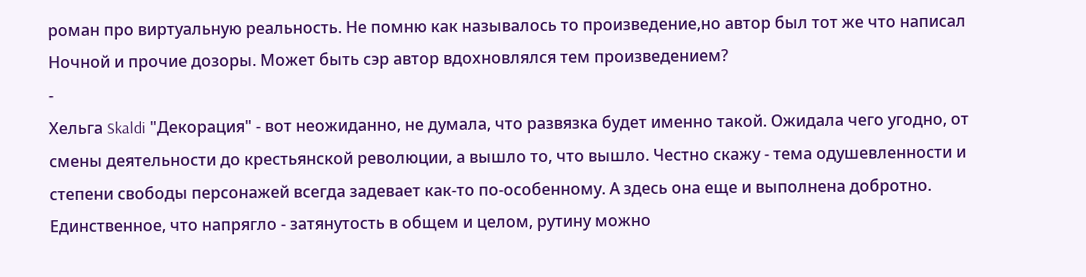роман про виртуальную реальность. Не помню как называлось то произведение,но автор был тот же что написал Ночной и прочие дозоры. Может быть сэр автор вдохновлялся тем произведением?
-
Хельга Skaldi "Декорация" - вот неожиданно, не думала, что развязка будет именно такой. Ожидала чего угодно, от смены деятельности до крестьянской революции, а вышло то, что вышло. Честно скажу - тема одушевленности и степени свободы персонажей всегда задевает как-то по-особенному. А здесь она еще и выполнена добротно. Единственное, что напрягло - затянутость в общем и целом, рутину можно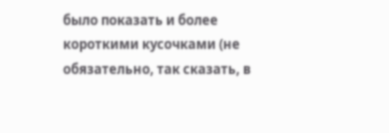было показать и более короткими кусочками (не обязательно, так сказать, в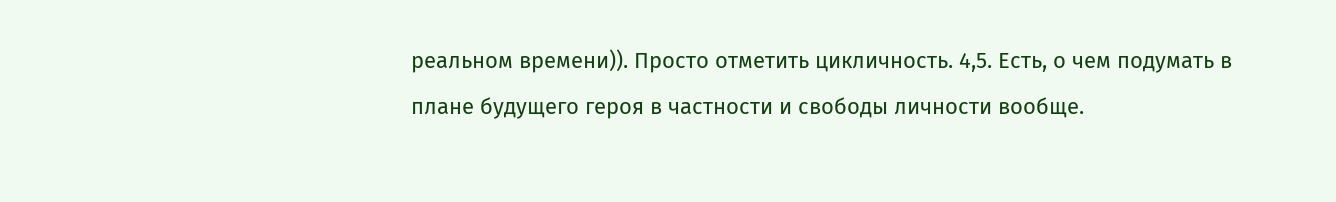реальном времени)). Просто отметить цикличность. 4,5. Есть, о чем подумать в плане будущего героя в частности и свободы личности вообще.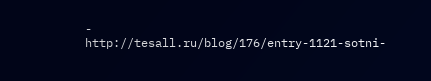-
http://tesall.ru/blog/176/entry-1121-sotni-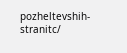pozheltevshih-stranitc/